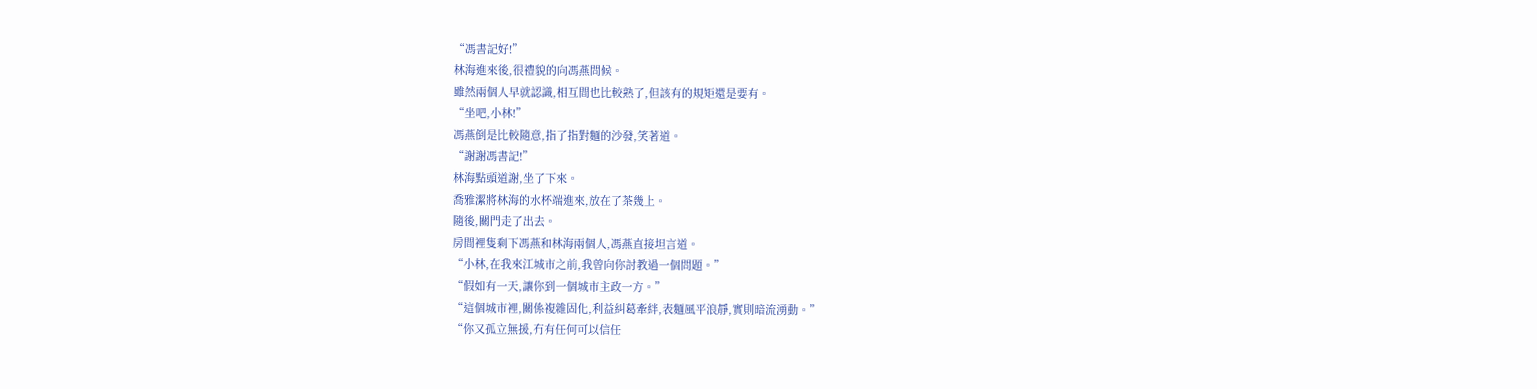“馮書記好!”
林海進來後,很禮貌的向馮燕問候。
雖然兩個人早就認識,相互間也比較熟了,但該有的規矩還是要有。
“坐吧,小林!”
馮燕倒是比較隨意,指了指對麵的沙發,笑著道。
“謝謝馮書記!”
林海點頭道謝,坐了下來。
喬雅潔將林海的水杯端進來,放在了茶幾上。
隨後,關門走了出去。
房間裡隻剩下馮燕和林海兩個人,馮燕直接坦言道。
“小林,在我來江城市之前,我曾向你討教過一個問題。”
“假如有一天,讓你到一個城市主政一方。”
“這個城市裡,關係複雜固化,利益糾葛牽絆,表麵風平浪靜,實則暗流湧動。”
“你又孤立無援,冇有任何可以信任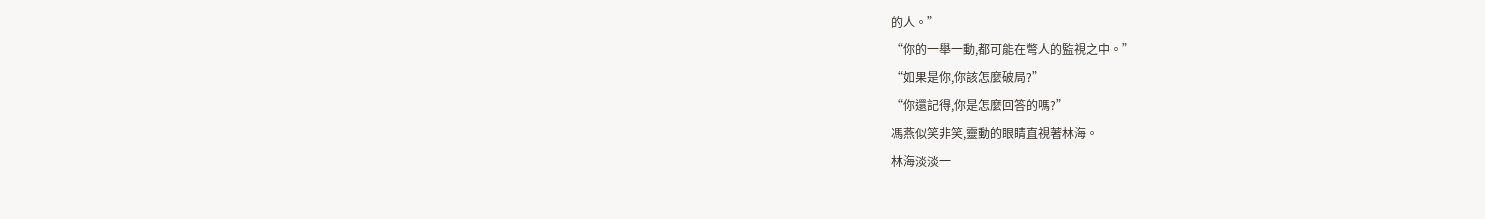的人。”
“你的一舉一動,都可能在彆人的監視之中。”
“如果是你,你該怎麼破局?”
“你還記得,你是怎麼回答的嗎?”
馮燕似笑非笑,靈動的眼睛直視著林海。
林海淡淡一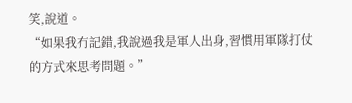笑,說道。
“如果我冇記錯,我說過我是軍人出身,習慣用軍隊打仗的方式來思考問題。”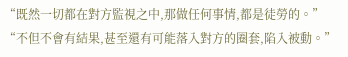“既然一切都在對方監視之中,那做任何事情,都是徒勞的。”
“不但不會有結果,甚至還有可能落入對方的圈套,陷入被動。”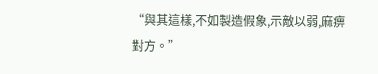“與其這樣,不如製造假象,示敵以弱,麻痹對方。”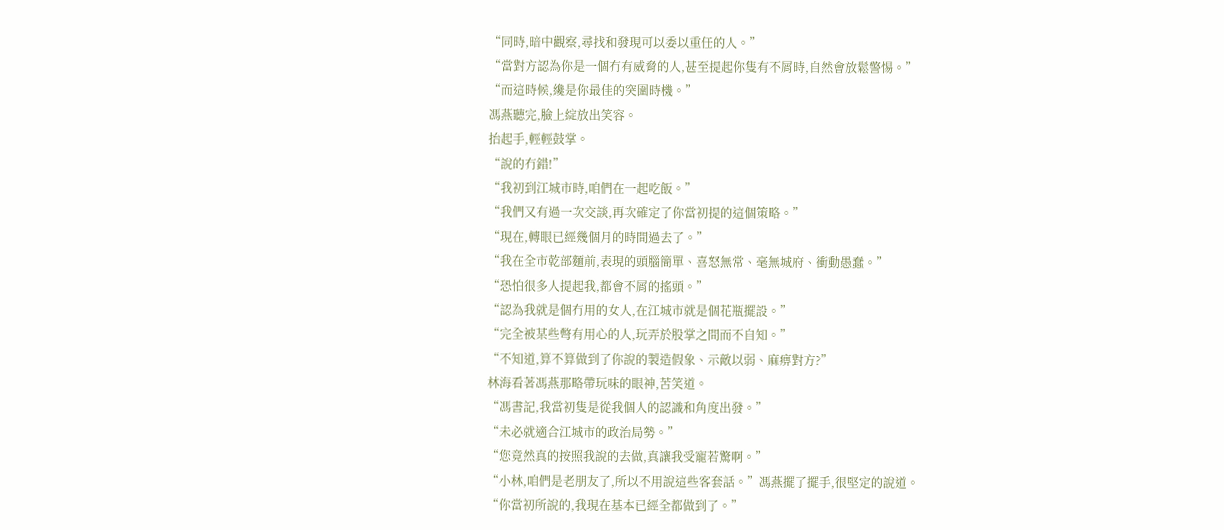“同時,暗中觀察,尋找和發現可以委以重任的人。”
“當對方認為你是一個冇有威脅的人,甚至提起你隻有不屑時,自然會放鬆警惕。”
“而這時候,纔是你最佳的突圍時機。”
馮燕聽完,臉上綻放出笑容。
抬起手,輕輕鼓掌。
“說的冇錯!”
“我初到江城市時,咱們在一起吃飯。”
“我們又有過一次交談,再次確定了你當初提的這個策略。”
“現在,轉眼已經幾個月的時間過去了。”
“我在全市乾部麵前,表現的頭腦簡單、喜怒無常、毫無城府、衝動愚蠢。”
“恐怕很多人提起我,都會不屑的搖頭。”
“認為我就是個冇用的女人,在江城市就是個花瓶擺設。”
“完全被某些彆有用心的人,玩弄於股掌之間而不自知。”
“不知道,算不算做到了你說的製造假象、示敵以弱、麻痹對方?”
林海看著馮燕那略帶玩味的眼神,苦笑道。
“馮書記,我當初隻是從我個人的認識和角度出發。”
“未必就適合江城市的政治局勢。”
“您竟然真的按照我說的去做,真讓我受寵若驚啊。”
“小林,咱們是老朋友了,所以不用說這些客套話。”馮燕擺了擺手,很堅定的說道。
“你當初所說的,我現在基本已經全都做到了。”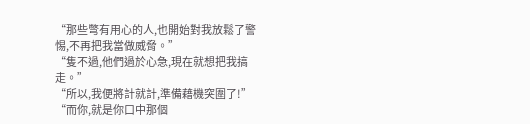“那些彆有用心的人,也開始對我放鬆了警惕,不再把我當做威脅。”
“隻不過,他們過於心急,現在就想把我搞走。”
“所以,我便將計就計,準備藉機突圍了!”
“而你,就是你口中那個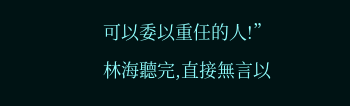可以委以重任的人!”
林海聽完,直接無言以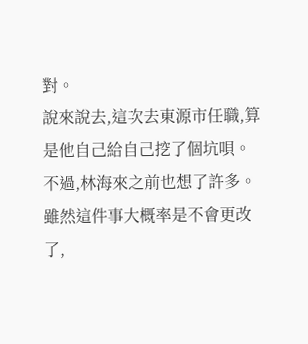對。
說來說去,這次去東源市任職,算是他自己給自己挖了個坑唄。
不過,林海來之前也想了許多。
雖然這件事大概率是不會更改了,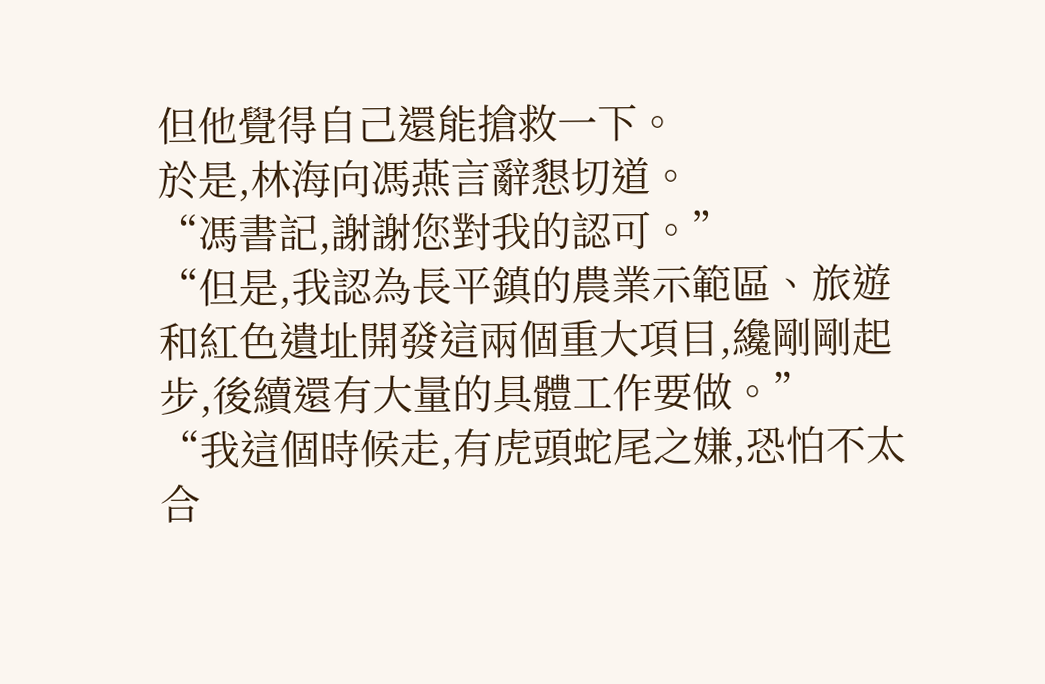但他覺得自己還能搶救一下。
於是,林海向馮燕言辭懇切道。
“馮書記,謝謝您對我的認可。”
“但是,我認為長平鎮的農業示範區、旅遊和紅色遺址開發這兩個重大項目,纔剛剛起步,後續還有大量的具體工作要做。”
“我這個時候走,有虎頭蛇尾之嫌,恐怕不太合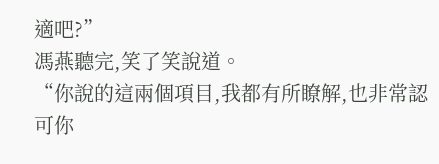適吧?”
馮燕聽完,笑了笑說道。
“你說的這兩個項目,我都有所瞭解,也非常認可你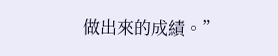做出來的成績。”